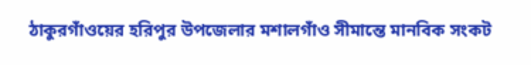ঠাকুরগাঁওয়ের হরিপুর উপজেলার মশালগাঁও সীমান্তে মানবিক সংকট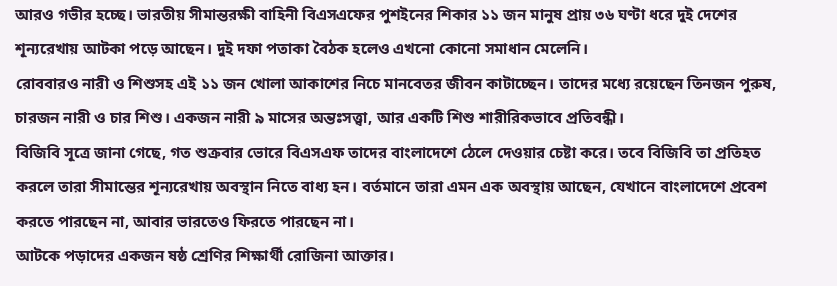আরও গভীর হচ্ছে। ভারতীয় সীমান্তরক্ষী বাহিনী বিএসএফের পুশইনের শিকার ১১ জন মানুষ প্রায় ৩৬ ঘণ্টা ধরে দুই দেশের শূন্যরেখায় আটকা পড়ে আছেন। দুই দফা পতাকা বৈঠক হলেও এখনো কোনো সমাধান মেলেনি।
রোববারও নারী ও শিশুসহ এই ১১ জন খোলা আকাশের নিচে মানবেতর জীবন কাটাচ্ছেন। তাদের মধ্যে রয়েছেন তিনজন পুরুষ, চারজন নারী ও চার শিশু। একজন নারী ৯ মাসের অন্তঃসত্ত্বা, আর একটি শিশু শারীরিকভাবে প্রতিবন্ধী।
বিজিবি সূত্রে জানা গেছে, গত শুক্রবার ভোরে বিএসএফ তাদের বাংলাদেশে ঠেলে দেওয়ার চেষ্টা করে। তবে বিজিবি তা প্রতিহত করলে তারা সীমান্তের শূন্যরেখায় অবস্থান নিতে বাধ্য হন। বর্তমানে তারা এমন এক অবস্থায় আছেন, যেখানে বাংলাদেশে প্রবেশ করতে পারছেন না, আবার ভারতেও ফিরতে পারছেন না।
আটকে পড়াদের একজন ষষ্ঠ শ্রেণির শিক্ষার্থী রোজিনা আক্তার।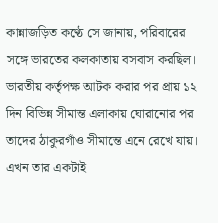কান্নাজড়িত কণ্ঠে সে জানায়, পরিবারের সঙ্গে ভারতের কলকাতায় বসবাস করছিল। ভারতীয় কর্তৃপক্ষ আটক করার পর প্রায় ১২ দিন বিভিন্ন সীমান্ত এলাকায় ঘোরানোর পর তাদের ঠাকুরগাঁও সীমান্তে এনে রেখে যায়। এখন তার একটাই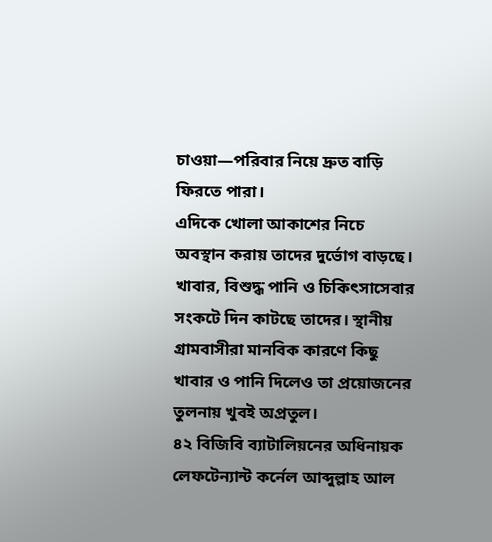চাওয়া—পরিবার নিয়ে দ্রুত বাড়ি ফিরতে পারা।
এদিকে খোলা আকাশের নিচে অবস্থান করায় তাদের দুর্ভোগ বাড়ছে। খাবার, বিশুদ্ধ পানি ও চিকিৎসাসেবার সংকটে দিন কাটছে তাদের। স্থানীয় গ্রামবাসীরা মানবিক কারণে কিছু খাবার ও পানি দিলেও তা প্রয়োজনের তুলনায় খুবই অপ্রতুল।
৪২ বিজিবি ব্যাটালিয়নের অধিনায়ক লেফটেন্যান্ট কর্নেল আব্দুল্লাহ আল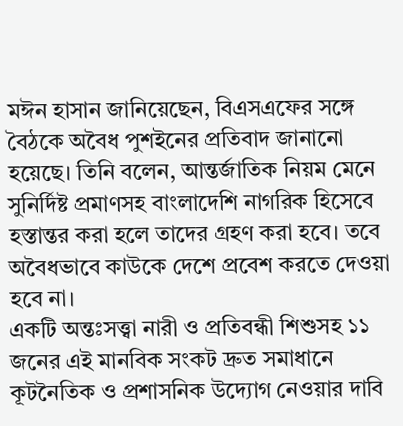মঈন হাসান জানিয়েছেন, বিএসএফের সঙ্গে বৈঠকে অবৈধ পুশইনের প্রতিবাদ জানানো হয়েছে। তিনি বলেন, আন্তর্জাতিক নিয়ম মেনে সুনির্দিষ্ট প্রমাণসহ বাংলাদেশি নাগরিক হিসেবে হস্তান্তর করা হলে তাদের গ্রহণ করা হবে। তবে অবৈধভাবে কাউকে দেশে প্রবেশ করতে দেওয়া হবে না।
একটি অন্তঃসত্ত্বা নারী ও প্রতিবন্ধী শিশুসহ ১১ জনের এই মানবিক সংকট দ্রুত সমাধানে কূটনৈতিক ও প্রশাসনিক উদ্যোগ নেওয়ার দাবি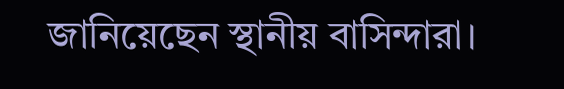জানিয়েছেন স্থানীয় বাসিন্দারা।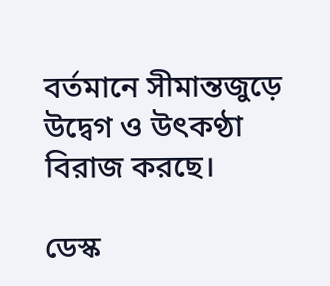বর্তমানে সীমান্তজুড়ে উদ্বেগ ও উৎকণ্ঠা বিরাজ করছে।

ডেস্ক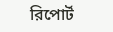রিপোর্ট